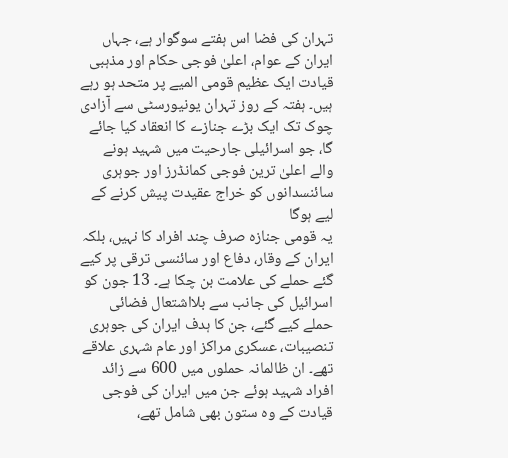تہران کی فضا اس ہفتے سوگوار ہے، جہاں ایران کے عوام، اعلیٰ فوجی حکام اور مذہبی قیادت ایک عظیم قومی المیے پر متحد ہو رہے ہیں۔ ہفتہ کے روز تہران یونیورسٹی سے آزادی چوک تک ایک بڑے جنازے کا انعقاد کیا جائے گا، جو اسرائیلی جارحیت میں شہید ہونے والے اعلیٰ ترین فوجی کمانڈرز اور جوہری سائنسدانوں کو خراج عقیدت پیش کرنے کے لیے ہوگا
یہ قومی جنازہ صرف چند افراد کا نہیں، بلکہ ایران کے وقار، دفاع اور سائنسی ترقی پر کیے گئے حملے کی علامت بن چکا ہے۔ 13 جون کو اسرائیل کی جانب سے بلااشتعال فضائی حملے کیے گئے، جن کا ہدف ایران کی جوہری تنصیبات، عسکری مراکز اور عام شہری علاقے تھے۔ ان ظالمانہ حملوں میں 600 سے زائد افراد شہید ہوئے جن میں ایران کی فوجی قیادت کے وہ ستون بھی شامل تھے،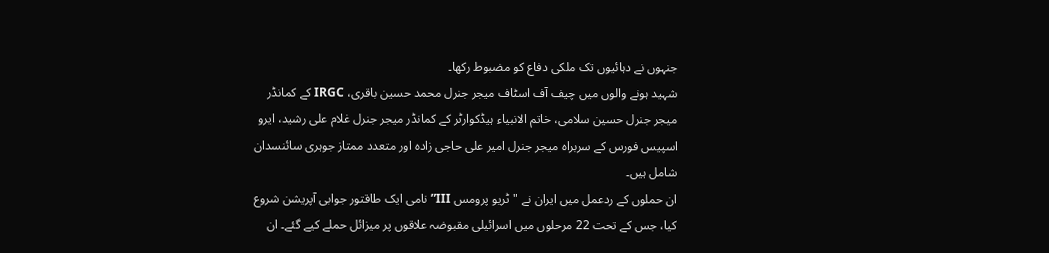جنہوں نے دہائیوں تک ملکی دفاع کو مضبوط رکھا۔
شہید ہونے والوں میں چیف آف اسٹاف میجر جنرل محمد حسین باقری، IRGC کے کمانڈر میجر جنرل حسین سلامی، خاتم الانبیاء ہیڈکوارٹر کے کمانڈر میجر جنرل غلام علی رشید، ایرو اسپیس فورس کے سربراہ میجر جنرل امیر علی حاجی زادہ اور متعدد ممتاز جوہری سائنسدان شامل ہیں۔
ان حملوں کے ردعمل میں ایران نے "ٹریو پرومس III” نامی ایک طاقتور جوابی آپریشن شروع کیا، جس کے تحت 22 مرحلوں میں اسرائیلی مقبوضہ علاقوں پر میزائل حملے کیے گئے۔ ان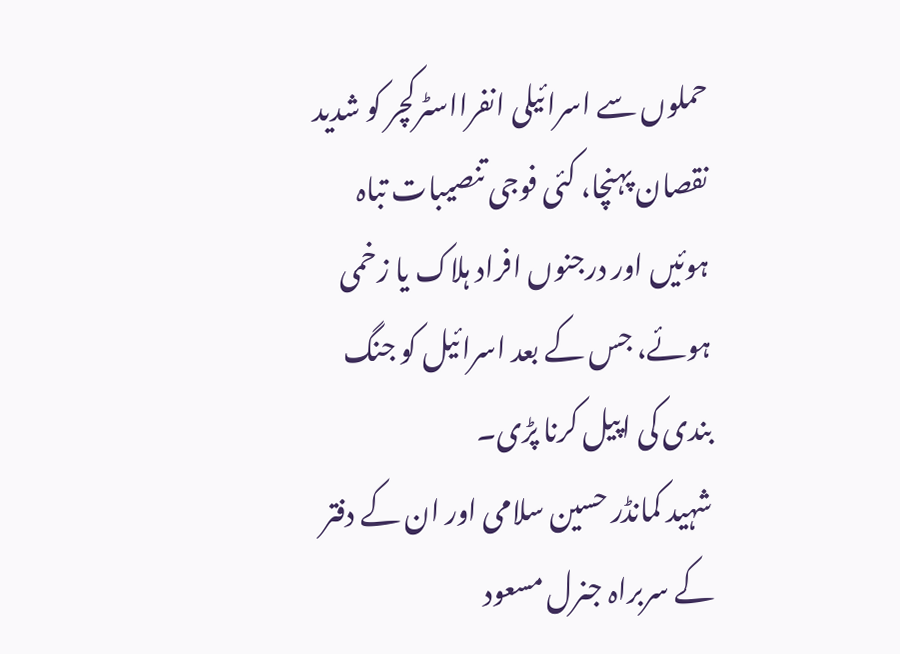حملوں سے اسرائیلی انفرااسٹرکچر کو شدید نقصان پہنچا، کئی فوجی تنصیبات تباہ ہوئیں اور درجنوں افراد ہلاک یا زخمی ہوئے، جس کے بعد اسرائیل کو جنگ بندی کی اپیل کرنا پڑی۔
شہید کمانڈر حسین سلامی اور ان کے دفتر کے سربراہ جنرل مسعود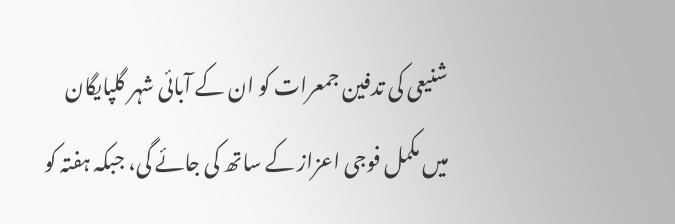شنیعی کی تدفین جمعرات کو ان کے آبائی شہر گلپایگان میں مکمل فوجی اعزاز کے ساتھ کی جائے گی، جبکہ ہفتہ کو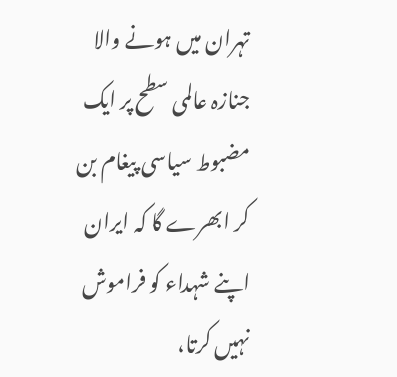تہران میں ہونے والا جنازہ عالمی سطح پر ایک مضبوط سیاسی پیغام بن کر ابھرے گا کہ ایران اپنے شہداء کو فراموش نہیں کرتا،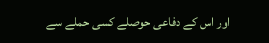اور اس کے دفاعی حوصلے کسی حملے سے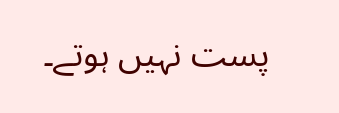پست نہیں ہوتے۔